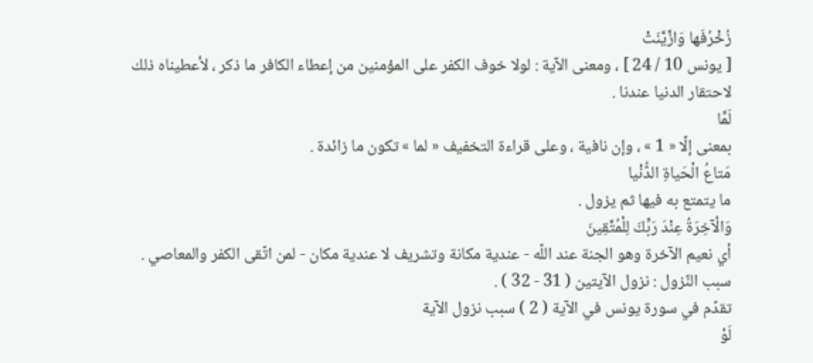زُخْرُفَها وَازَّيَّنَتْ
[ يونس 10 / 24 ] ، ومعنى الآية : لولا خوف الكفر على المؤمنين من إعطاء الكافر ما ذكر ، لأعطيناه ذلك لاحتقار الدنيا عندنا .
لَمَّا
بمعنى إلّا « 1 » ، وإن نافية ، وعلى قراءة التخفيف « لما » تكون ما زائدة .
مَتاعُ الْحَياةِ الدُّنْيا
ما يتمتع به فيها ثم يزول .
وَالْآخِرَةُ عِنْدَ رَبِّكَ لِلْمُتَّقِينَ
أي نعيم الآخرة وهو الجنة عند اللّه - عندية مكانة وتشريف لا عندية مكان - لمن اتّقى الكفر والمعاصي .
سبب النّزول : نزول الآيتين ( 31 - 32 ) .
تقدّم في سورة يونس في الآية ( 2 ) سبب نزول الآية
لَوْ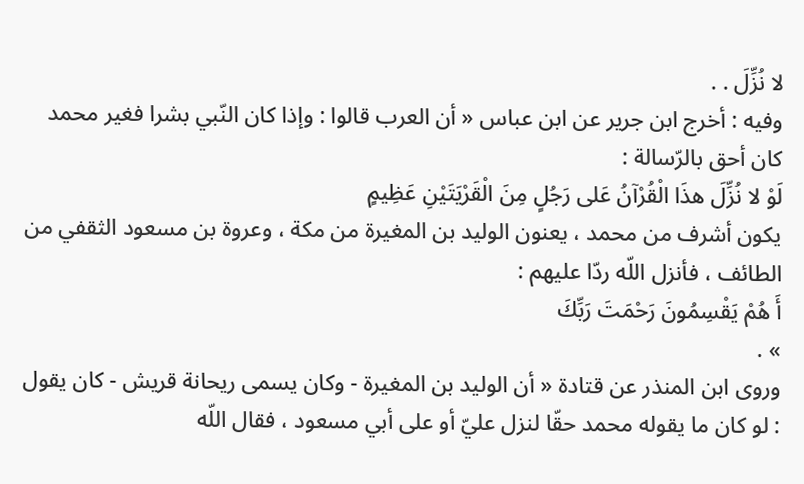لا نُزِّلَ . .
وفيه : أخرج ابن جرير عن ابن عباس « أن العرب قالوا : وإذا كان النّبي بشرا فغير محمد كان أحق بالرّسالة :
لَوْ لا نُزِّلَ هذَا الْقُرْآنُ عَلى رَجُلٍ مِنَ الْقَرْيَتَيْنِ عَظِيمٍ
يكون أشرف من محمد ، يعنون الوليد بن المغيرة من مكة ، وعروة بن مسعود الثقفي من الطائف ، فأنزل اللّه ردّا عليهم :
أَ هُمْ يَقْسِمُونَ رَحْمَتَ رَبِّكَ
» .
وروى ابن المنذر عن قتادة « أن الوليد بن المغيرة - وكان يسمى ريحانة قريش - كان يقول : لو كان ما يقوله محمد حقّا لنزل عليّ أو على أبي مسعود ، فقال اللّه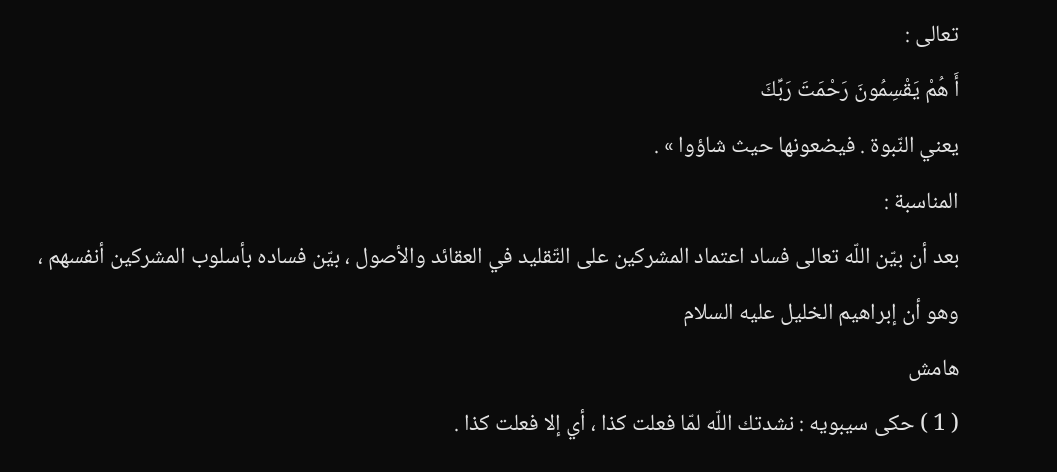تعالى :
أَ هُمْ يَقْسِمُونَ رَحْمَتَ رَبِّكَ
يعني النّبوة . فيضعونها حيث شاؤوا » .
المناسبة :
بعد أن بيّن اللّه تعالى فساد اعتماد المشركين على التّقليد في العقائد والأصول ، بيّن فساده بأسلوب المشركين أنفسهم ، وهو أن إبراهيم الخليل عليه السلام
هامش
( 1 ) حكى سيبويه : نشدتك اللّه لمّا فعلت كذا ، أي إلا فعلت كذا .